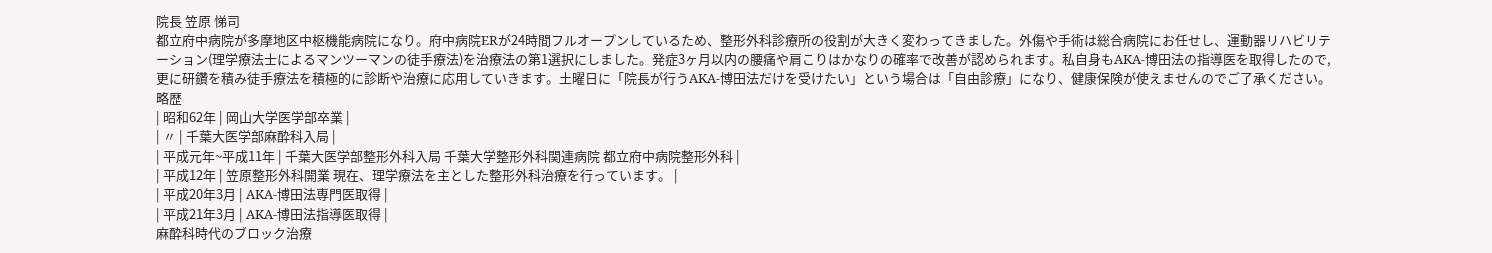院長 笠原 悌司
都立府中病院が多摩地区中枢機能病院になり。府中病院ERが24時間フルオープンしているため、整形外科診療所の役割が大きく変わってきました。外傷や手術は総合病院にお任せし、運動器リハビリテーション(理学療法士によるマンツーマンの徒手療法)を治療法の第1選択にしました。発症3ヶ月以内の腰痛や肩こりはかなりの確率で改善が認められます。私自身もAKA-博田法の指導医を取得したので,更に研鑽を積み徒手療法を積極的に診断や治療に応用していきます。土曜日に「院長が行うAKA-博田法だけを受けたい」という場合は「自由診療」になり、健康保険が使えませんのでご了承ください。
略歴
| 昭和62年 | 岡山大学医学部卒業 |
| 〃 | 千葉大医学部麻酔科入局 |
| 平成元年~平成11年 | 千葉大医学部整形外科入局 千葉大学整形外科関連病院 都立府中病院整形外科 |
| 平成12年 | 笠原整形外科開業 現在、理学療法を主とした整形外科治療を行っています。 |
| 平成20年3月 | AKA-博田法専門医取得 |
| 平成21年3月 | AKA-博田法指導医取得 |
麻酔科時代のブロック治療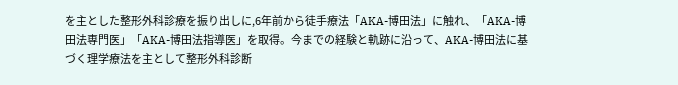を主とした整形外科診療を振り出しに,6年前から徒手療法「AKA-博田法」に触れ、「AKA-博田法専門医」「AKA-博田法指導医」を取得。今までの経験と軌跡に沿って、AKA-博田法に基づく理学療法を主として整形外科診断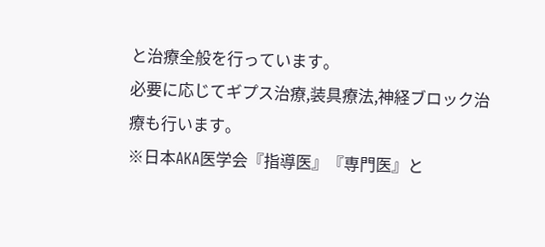と治療全般を行っています。
必要に応じてギプス治療,装具療法,神経ブロック治療も行います。
※日本AKA医学会『指導医』『専門医』と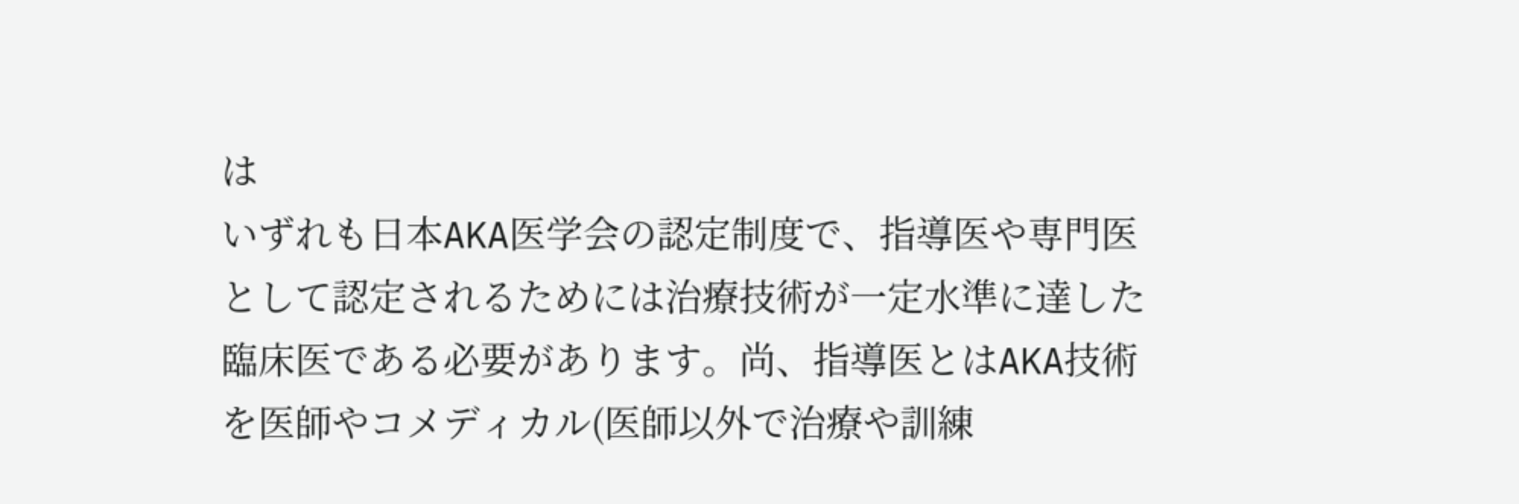は
いずれも日本AKA医学会の認定制度で、指導医や専門医として認定されるためには治療技術が一定水準に達した臨床医である必要があります。尚、指導医とはAKA技術を医師やコメディカル(医師以外で治療や訓練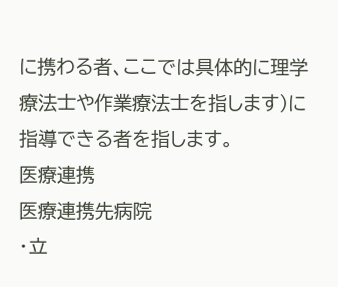に携わる者、ここでは具体的に理学療法士や作業療法士を指します)に指導できる者を指します。
医療連携
医療連携先病院
・立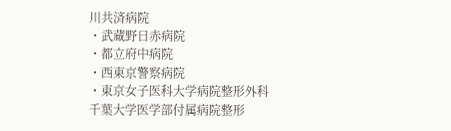川共済病院
・武蔵野日赤病院
・都立府中病院
・西東京警察病院
・東京女子医科大学病院整形外科
千葉大学医学部付属病院整形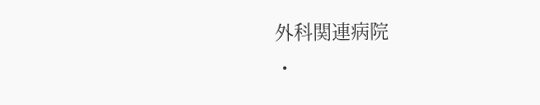外科関連病院
・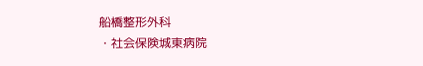船橋整形外科
・社会保険城東病院